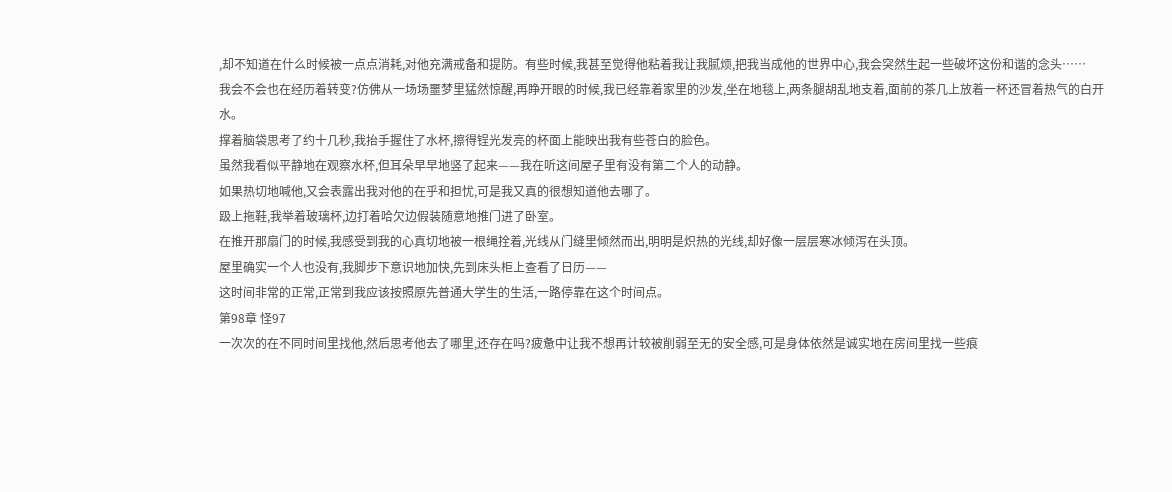,却不知道在什么时候被一点点消耗,对他充满戒备和提防。有些时候,我甚至觉得他粘着我让我腻烦,把我当成他的世界中心,我会突然生起一些破坏这份和谐的念头……
我会不会也在经历着转变?仿佛从一场场噩梦里猛然惊醒,再睁开眼的时候,我已经靠着家里的沙发,坐在地毯上,两条腿胡乱地支着,面前的茶几上放着一杯还冒着热气的白开水。
撑着脑袋思考了约十几秒,我抬手握住了水杯,擦得锃光发亮的杯面上能映出我有些苍白的脸色。
虽然我看似平静地在观察水杯,但耳朵早早地竖了起来——我在听这间屋子里有没有第二个人的动静。
如果热切地喊他,又会表露出我对他的在乎和担忧,可是我又真的很想知道他去哪了。
趿上拖鞋,我举着玻璃杯,边打着哈欠边假装随意地推门进了卧室。
在推开那扇门的时候,我感受到我的心真切地被一根绳拴着,光线从门缝里倾然而出,明明是炽热的光线,却好像一层层寒冰倾泻在头顶。
屋里确实一个人也没有,我脚步下意识地加快,先到床头柜上查看了日历——
这时间非常的正常,正常到我应该按照原先普通大学生的生活,一路停靠在这个时间点。
第98章 怪97
一次次的在不同时间里找他,然后思考他去了哪里,还存在吗?疲惫中让我不想再计较被削弱至无的安全感,可是身体依然是诚实地在房间里找一些痕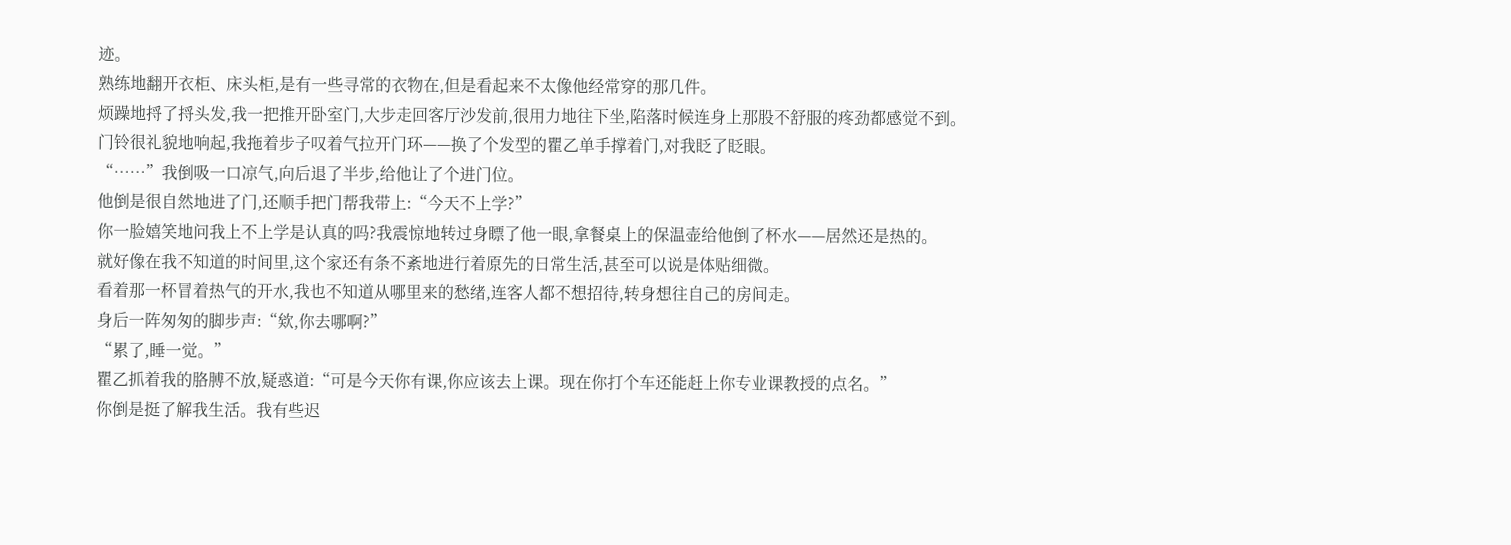迹。
熟练地翻开衣柜、床头柜,是有一些寻常的衣物在,但是看起来不太像他经常穿的那几件。
烦躁地捋了捋头发,我一把推开卧室门,大步走回客厅沙发前,很用力地往下坐,陷落时候连身上那股不舒服的疼劲都感觉不到。
门铃很礼貌地响起,我拖着步子叹着气拉开门环——换了个发型的瞿乙单手撑着门,对我眨了眨眼。
“……”我倒吸一口凉气,向后退了半步,给他让了个进门位。
他倒是很自然地进了门,还顺手把门帮我带上:“今天不上学?”
你一脸嬉笑地问我上不上学是认真的吗?我震惊地转过身瞟了他一眼,拿餐桌上的保温壶给他倒了杯水——居然还是热的。
就好像在我不知道的时间里,这个家还有条不紊地进行着原先的日常生活,甚至可以说是体贴细微。
看着那一杯冒着热气的开水,我也不知道从哪里来的愁绪,连客人都不想招待,转身想往自己的房间走。
身后一阵匆匆的脚步声:“欸,你去哪啊?”
“累了,睡一觉。”
瞿乙抓着我的胳膊不放,疑惑道:“可是今天你有课,你应该去上课。现在你打个车还能赶上你专业课教授的点名。”
你倒是挺了解我生活。我有些迟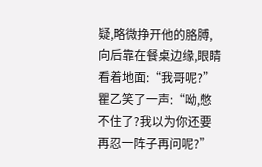疑,略微挣开他的胳膊,向后靠在餐桌边缘,眼睛看着地面:“我哥呢?”
瞿乙笑了一声:“呦,憋不住了?我以为你还要再忍一阵子再问呢?”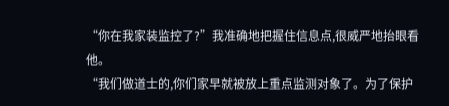“你在我家装监控了?”我准确地把握住信息点,很威严地抬眼看他。
“我们做道士的,你们家早就被放上重点监测对象了。为了保护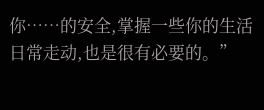你……的安全,掌握一些你的生活日常走动,也是很有必要的。”